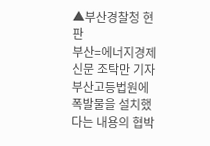▲부산경찰청 현판
부산=에너지경제신문 조탁만 기자 부산고등법원에 폭발물을 설치했다는 내용의 협박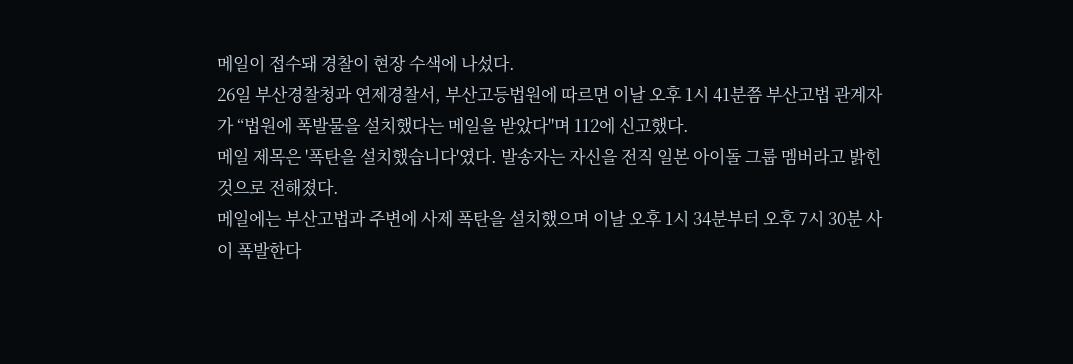메일이 접수돼 경찰이 현장 수색에 나섰다.
26일 부산경찰청과 연제경찰서, 부산고등법원에 따르면 이날 오후 1시 41분쯤 부산고법 관계자가 “법원에 폭발물을 설치했다는 메일을 받았다"며 112에 신고했다.
메일 제목은 '폭탄을 설치했습니다'였다. 발송자는 자신을 전직 일본 아이돌 그룹 멤버라고 밝힌 것으로 전해졌다.
메일에는 부산고법과 주변에 사제 폭탄을 설치했으며 이날 오후 1시 34분부터 오후 7시 30분 사이 폭발한다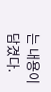는 내용이 담겼다.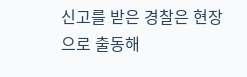신고를 받은 경찰은 현장으로 출동해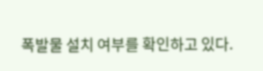폭발물 설치 여부를 확인하고 있다.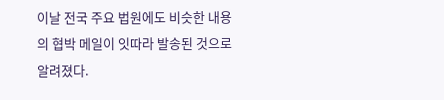이날 전국 주요 법원에도 비슷한 내용의 협박 메일이 잇따라 발송된 것으로 알려졌다.